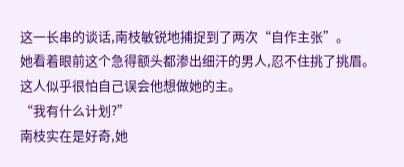这一长串的谈话,南枝敏锐地捕捉到了两次“自作主张”。
她看着眼前这个急得额头都渗出细汗的男人,忍不住挑了挑眉。这人似乎很怕自己误会他想做她的主。
“我有什么计划?”
南枝实在是好奇,她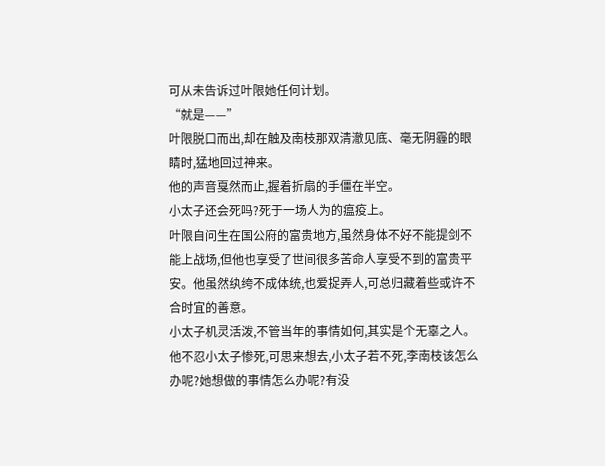可从未告诉过叶限她任何计划。
“就是——”
叶限脱口而出,却在触及南枝那双清澈见底、毫无阴霾的眼睛时,猛地回过神来。
他的声音戛然而止,握着折扇的手僵在半空。
小太子还会死吗?死于一场人为的瘟疫上。
叶限自问生在国公府的富贵地方,虽然身体不好不能提剑不能上战场,但他也享受了世间很多苦命人享受不到的富贵平安。他虽然纨绔不成体统,也爱捉弄人,可总归藏着些或许不合时宜的善意。
小太子机灵活泼,不管当年的事情如何,其实是个无辜之人。
他不忍小太子惨死,可思来想去,小太子若不死,李南枝该怎么办呢?她想做的事情怎么办呢?有没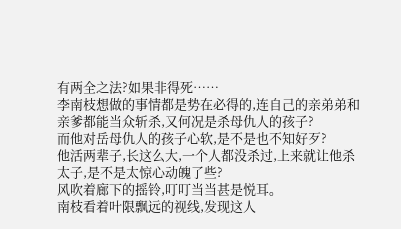有两全之法?如果非得死……
李南枝想做的事情都是势在必得的,连自己的亲弟弟和亲爹都能当众斩杀,又何况是杀母仇人的孩子?
而他对岳母仇人的孩子心软,是不是也不知好歹?
他活两辈子,长这么大,一个人都没杀过,上来就让他杀太子,是不是太惊心动魄了些?
风吹着廊下的摇铃,叮叮当当甚是悦耳。
南枝看着叶限飘远的视线,发现这人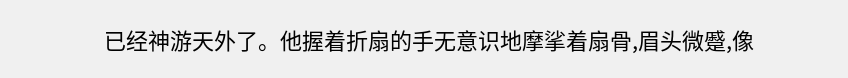已经神游天外了。他握着折扇的手无意识地摩挲着扇骨,眉头微蹙,像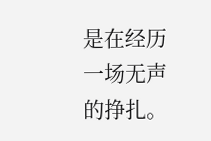是在经历一场无声的挣扎。